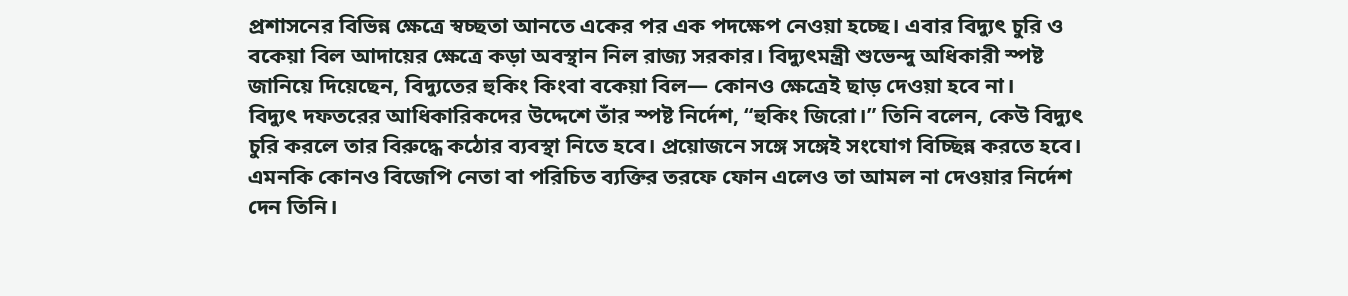প্রশাসনের বিভিন্ন ক্ষেত্রে স্বচ্ছতা আনতে একের পর এক পদক্ষেপ নেওয়া হচ্ছে। এবার বিদ্যুৎ চুরি ও বকেয়া বিল আদায়ের ক্ষেত্রে কড়া অবস্থান নিল রাজ্য সরকার। বিদ্যুৎমন্ত্রী শুভেন্দু অধিকারী স্পষ্ট জানিয়ে দিয়েছেন, বিদ্যুতের হুকিং কিংবা বকেয়া বিল— কোনও ক্ষেত্রেই ছাড় দেওয়া হবে না।
বিদ্যুৎ দফতরের আধিকারিকদের উদ্দেশে তাঁর স্পষ্ট নির্দেশ, “হুকিং জিরো।” তিনি বলেন, কেউ বিদ্যুৎ চুরি করলে তার বিরুদ্ধে কঠোর ব্যবস্থা নিতে হবে। প্রয়োজনে সঙ্গে সঙ্গেই সংযোগ বিচ্ছিন্ন করতে হবে। এমনকি কোনও বিজেপি নেতা বা পরিচিত ব্যক্তির তরফে ফোন এলেও তা আমল না দেওয়ার নির্দেশ দেন তিনি।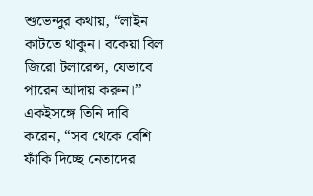শুভেন্দুর কথায়, “লাইন কাটতে থাকুন। বকেয়া বিল জিরো টলারেন্স, যেভাবে পারেন আদায় করুন।” একইসঙ্গে তিনি দাবি করেন, “সব থেকে বেশি ফাঁকি দিচ্ছে নেতাদের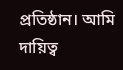প্রতিষ্ঠান। আমি দায়িত্ব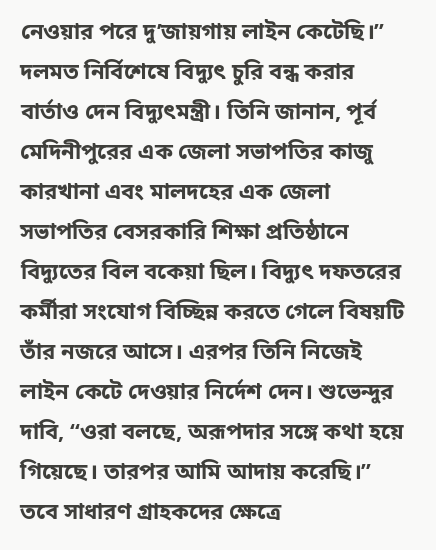নেওয়ার পরে দু’জায়গায় লাইন কেটেছি।”
দলমত নির্বিশেষে বিদ্যুৎ চুরি বন্ধ করার বার্তাও দেন বিদ্যুৎমন্ত্রী। তিনি জানান, পূর্ব মেদিনীপুরের এক জেলা সভাপতির কাজু কারখানা এবং মালদহের এক জেলা সভাপতির বেসরকারি শিক্ষা প্রতিষ্ঠানে বিদ্যুতের বিল বকেয়া ছিল। বিদ্যুৎ দফতরের কর্মীরা সংযোগ বিচ্ছিন্ন করতে গেলে বিষয়টি তাঁর নজরে আসে। এরপর তিনি নিজেই লাইন কেটে দেওয়ার নির্দেশ দেন। শুভেন্দুর দাবি, “ওরা বলছে, অরূপদার সঙ্গে কথা হয়ে গিয়েছে। তারপর আমি আদায় করেছি।”
তবে সাধারণ গ্রাহকদের ক্ষেত্রে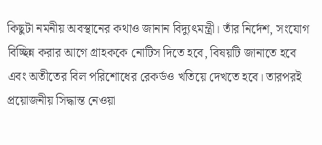কিছুটা নমনীয় অবস্থানের কথাও জানান বিদ্যুৎমন্ত্রী। তাঁর নির্দেশ, সংযোগ বিচ্ছিন্ন করার আগে গ্রাহককে নোটিস দিতে হবে, বিষয়টি জানাতে হবে এবং অতীতের বিল পরিশোধের রেকর্ডও খতিয়ে দেখতে হবে। তারপরই প্রয়োজনীয় সিদ্ধান্ত নেওয়া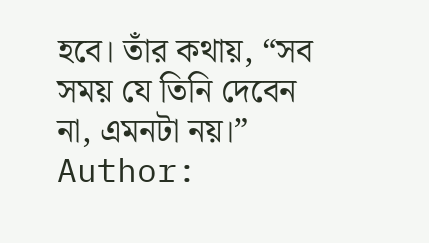হবে। তাঁর কথায়, “সব সময় যে তিনি দেবেন না, এমনটা নয়।”
Author: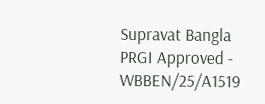Supravat Bangla
PRGI Approved - WBBEN/25/A1519